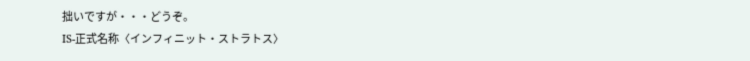拙いですが・・・どうぞ。
IS-正式名称〈インフィニット・ストラトス〉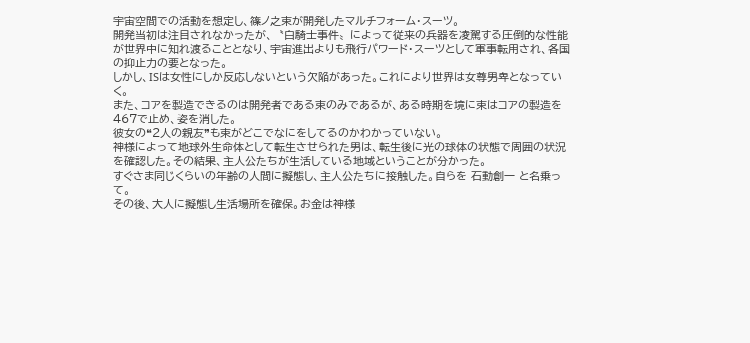宇宙空間での活動を想定し、篠ノ之束が開発したマルチフォーム・スーツ。
開発当初は注目されなかったが、〝白騎士事件〟によって従来の兵器を凌駕する圧倒的な性能が世界中に知れ渡ることとなり、宇宙進出よりも飛行パワード・スーツとして軍事転用され、各国の抑止力の要となった。
しかし、ISは女性にしか反応しないという欠陥があった。これにより世界は女尊男卑となっていく。
また、コアを製造できるのは開発者である束のみであるが、ある時期を境に束はコアの製造を467で止め、姿を消した。
彼女の❝2人の親友❞も束がどこでなにをしてるのかわかっていない。
神様によって地球外生命体として転生させられた男は、転生後に光の球体の状態で周囲の状況を確認した。その結果、主人公たちが生活している地域ということが分かった。
すぐさま同じくらいの年齢の人間に擬態し、主人公たちに接触した。自らを 石動創一 と名乗って。
その後、大人に擬態し生活場所を確保。お金は神様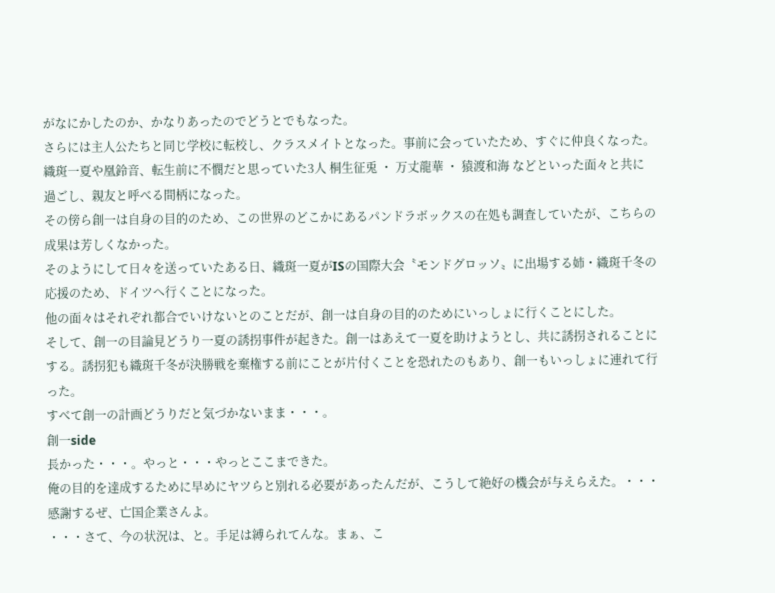がなにかしたのか、かなりあったのでどうとでもなった。
さらには主人公たちと同じ学校に転校し、クラスメイトとなった。事前に会っていたため、すぐに仲良くなった。
織斑一夏や凰鈴音、転生前に不憫だと思っていた3人 桐生征兎 ・ 万丈龍華 ・ 猿渡和海 などといった面々と共に過ごし、親友と呼べる間柄になった。
その傍ら創一は自身の目的のため、この世界のどこかにあるパンドラボックスの在処も調査していたが、こちらの成果は芳しくなかった。
そのようにして日々を送っていたある日、織斑一夏がISの国際大会〝モンドグロッソ〟に出場する姉・織斑千冬の応援のため、ドイツへ行くことになった。
他の面々はそれぞれ都合でいけないとのことだが、創一は自身の目的のためにいっしょに行くことにした。
そして、創一の目論見どうり一夏の誘拐事件が起きた。創一はあえて一夏を助けようとし、共に誘拐されることにする。誘拐犯も織斑千冬が決勝戦を棄権する前にことが片付くことを恐れたのもあり、創一もいっしょに連れて行った。
すべて創一の計画どうりだと気づかないまま・・・。
創一side
長かった・・・。やっと・・・やっとここまできた。
俺の目的を達成するために早めにヤツらと別れる必要があったんだが、こうして絶好の機会が与えらえた。・・・感謝するぜ、亡国企業さんよ。
・・・さて、今の状況は、と。手足は縛られてんな。まぁ、こ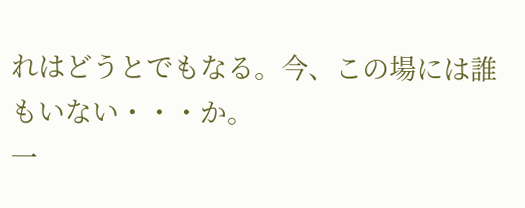れはどうとでもなる。今、この場には誰もいない・・・か。
一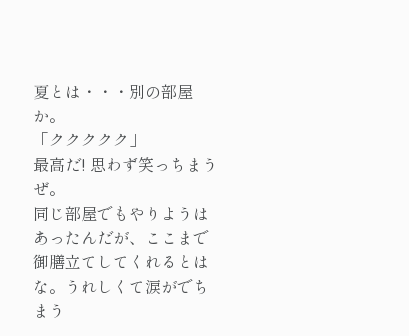夏とは・・・別の部屋か。
「ククククク」
最高だ! 思わず笑っちまうぜ。
同じ部屋でもやりようはあったんだが、ここまで御膳立てしてくれるとはな。うれしくて涙がでちまう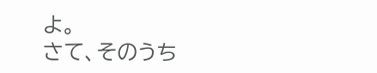よ。
さて、そのうち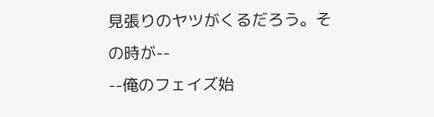見張りのヤツがくるだろう。その時が--
--俺のフェイズ始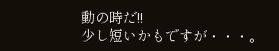動の時だ!!
少し短いかもですが・・・。